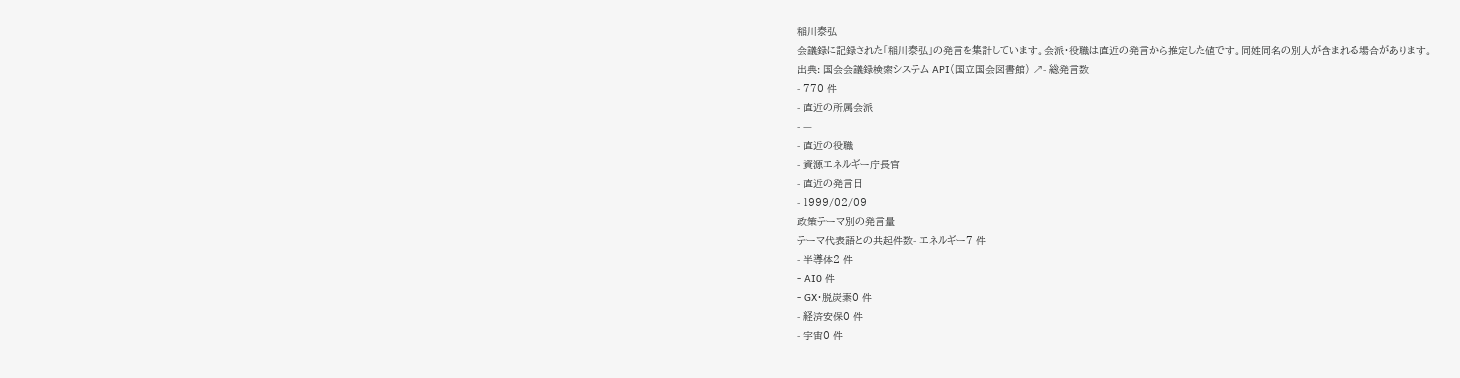稲川泰弘
会議録に記録された「稲川泰弘」の発言を集計しています。会派・役職は直近の発言から推定した値です。同姓同名の別人が含まれる場合があります。
出典: 国会会議録検索システム API(国立国会図書館) ↗- 総発言数
- 770 件
- 直近の所属会派
- —
- 直近の役職
- 資源エネルギー庁長官
- 直近の発言日
- 1999/02/09
政策テーマ別の発言量
テーマ代表語との共起件数- エネルギー7 件
- 半導体2 件
- AI0 件
- GX・脱炭素0 件
- 経済安保0 件
- 宇宙0 件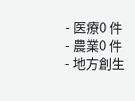- 医療0 件
- 農業0 件
- 地方創生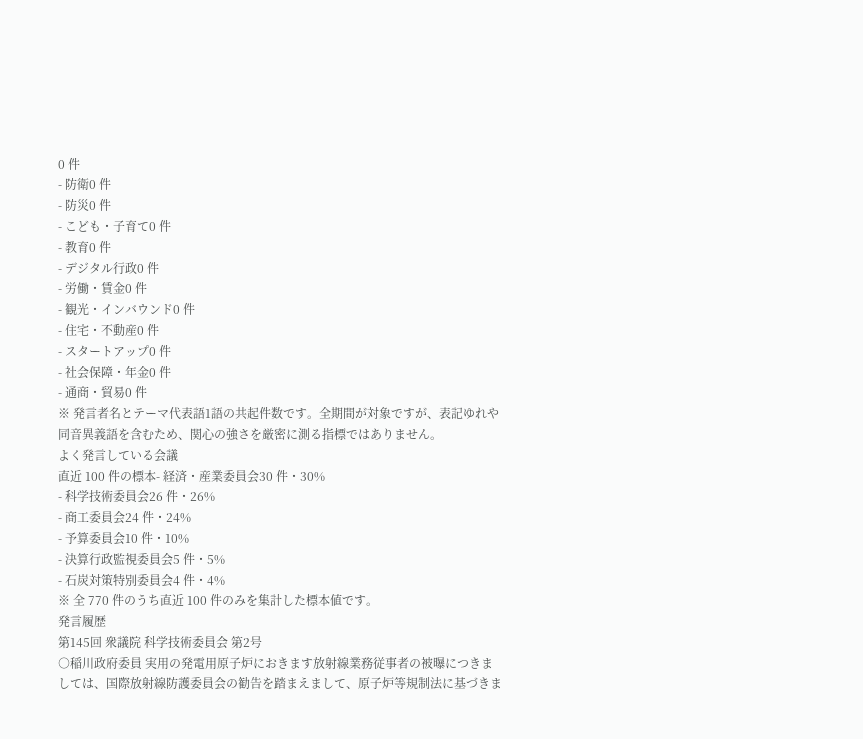0 件
- 防衛0 件
- 防災0 件
- こども・子育て0 件
- 教育0 件
- デジタル行政0 件
- 労働・賃金0 件
- 観光・インバウンド0 件
- 住宅・不動産0 件
- スタートアップ0 件
- 社会保障・年金0 件
- 通商・貿易0 件
※ 発言者名とテーマ代表語1語の共起件数です。全期間が対象ですが、表記ゆれや 同音異義語を含むため、関心の強さを厳密に測る指標ではありません。
よく発言している会議
直近 100 件の標本- 経済・産業委員会30 件・30%
- 科学技術委員会26 件・26%
- 商工委員会24 件・24%
- 予算委員会10 件・10%
- 決算行政監視委員会5 件・5%
- 石炭対策特別委員会4 件・4%
※ 全 770 件のうち直近 100 件のみを集計した標本値です。
発言履歴
第145回 衆議院 科学技術委員会 第2号
○稲川政府委員 実用の発電用原子炉におきます放射線業務従事者の被曝につきましては、国際放射線防護委員会の勧告を踏まえまして、原子炉等規制法に基づきま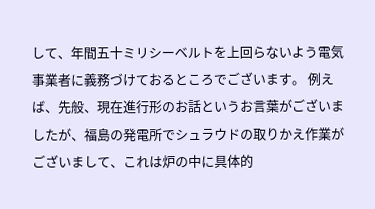して、年間五十ミリシーベルトを上回らないよう電気事業者に義務づけておるところでございます。 例えば、先般、現在進行形のお話というお言葉がございましたが、福島の発電所でシュラウドの取りかえ作業がございまして、これは炉の中に具体的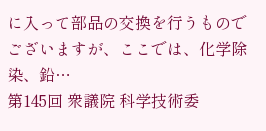に入って部品の交換を行うものでございますが、ここでは、化学除染、鉛…
第145回 衆議院 科学技術委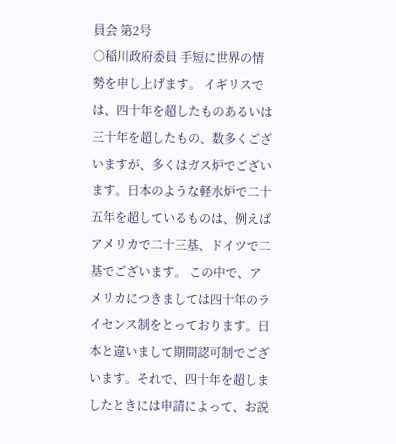員会 第2号
○稲川政府委員 手短に世界の情勢を申し上げます。 イギリスでは、四十年を超したものあるいは三十年を超したもの、数多くございますが、多くはガス炉でございます。日本のような軽水炉で二十五年を超しているものは、例えばアメリカで二十三基、ドイツで二基でございます。 この中で、アメリカにつきましては四十年のライセンス制をとっております。日本と違いまして期間認可制でございます。それで、四十年を超しましたときには申請によって、お説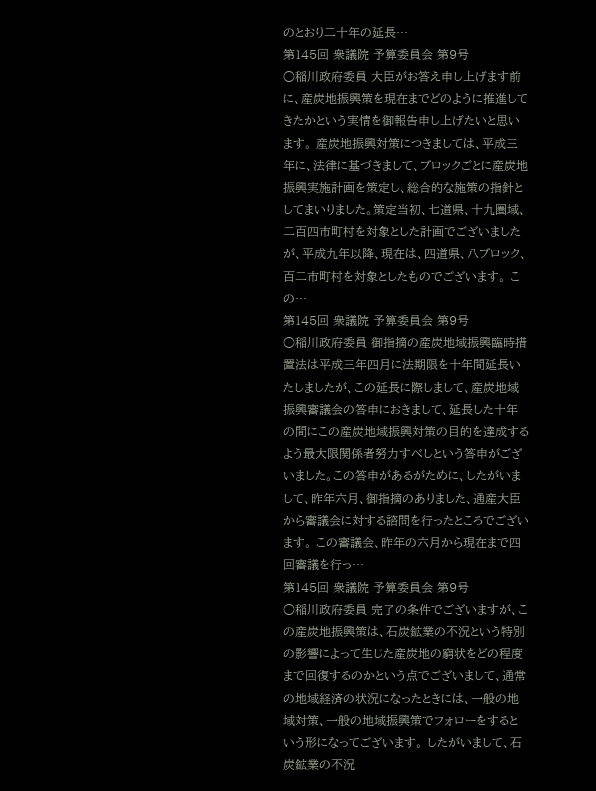のとおり二十年の延長…
第145回 衆議院 予算委員会 第9号
○稲川政府委員 大臣がお答え申し上げます前に、産炭地振興策を現在までどのように推進してきたかという実情を御報告申し上げたいと思います。 産炭地振興対策につきましては、平成三年に、法律に基づきまして、ブロックごとに産炭地振興実施計画を策定し、総合的な施策の指針としてまいりました。策定当初、七道県、十九圏域、二百四市町村を対象とした計画でございましたが、平成九年以降、現在は、四道県、八ブロック、百二市町村を対象としたものでございます。 この…
第145回 衆議院 予算委員会 第9号
○稲川政府委員 御指摘の産炭地域振興臨時措置法は平成三年四月に法期限を十年間延長いたしましたが、この延長に際しまして、産炭地域振興審議会の答申におきまして、延長した十年の間にこの産炭地域振興対策の目的を達成するよう最大限関係者努力すべしという答申がございました。この答申があるがために、したがいまして、昨年六月、御指摘のありました、通産大臣から審議会に対する諮問を行ったところでございます。 この審議会、昨年の六月から現在まで四回審議を行っ…
第145回 衆議院 予算委員会 第9号
○稲川政府委員 完了の条件でございますが、この産炭地振興策は、石炭鉱業の不況という特別の影響によって生じた産炭地の窮状をどの程度まで回復するのかという点でございまして、通常の地域経済の状況になったときには、一般の地域対策、一般の地域振興策でフォローをするという形になってございます。 したがいまして、石炭鉱業の不況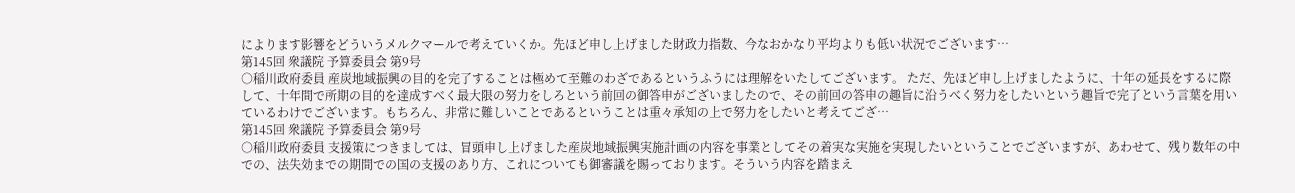によります影響をどういうメルクマールで考えていくか。先ほど申し上げました財政力指数、今なおかなり平均よりも低い状況でございます…
第145回 衆議院 予算委員会 第9号
○稲川政府委員 産炭地域振興の目的を完了することは極めて至難のわざであるというふうには理解をいたしてございます。 ただ、先ほど申し上げましたように、十年の延長をするに際して、十年間で所期の目的を達成すべく最大限の努力をしろという前回の御答申がございましたので、その前回の答申の趣旨に沿うべく努力をしたいという趣旨で完了という言葉を用いているわけでございます。もちろん、非常に難しいことであるということは重々承知の上で努力をしたいと考えてござ…
第145回 衆議院 予算委員会 第9号
○稲川政府委員 支援策につきましては、冒頭申し上げました産炭地域振興実施計画の内容を事業としてその着実な実施を実現したいということでございますが、あわせて、残り数年の中での、法失効までの期間での国の支援のあり方、これについても御審議を賜っております。そういう内容を踏まえ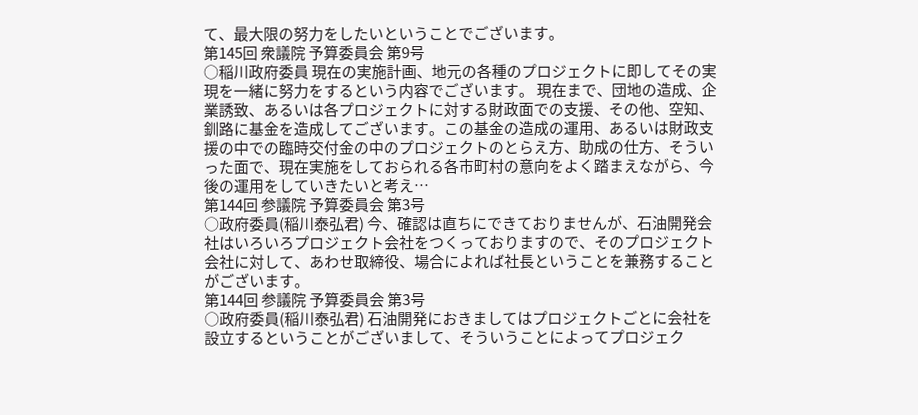て、最大限の努力をしたいということでございます。
第145回 衆議院 予算委員会 第9号
○稲川政府委員 現在の実施計画、地元の各種のプロジェクトに即してその実現を一緒に努力をするという内容でございます。 現在まで、団地の造成、企業誘致、あるいは各プロジェクトに対する財政面での支援、その他、空知、釧路に基金を造成してございます。この基金の造成の運用、あるいは財政支援の中での臨時交付金の中のプロジェクトのとらえ方、助成の仕方、そういった面で、現在実施をしておられる各市町村の意向をよく踏まえながら、今後の運用をしていきたいと考え…
第144回 参議院 予算委員会 第3号
○政府委員(稲川泰弘君) 今、確認は直ちにできておりませんが、石油開発会社はいろいろプロジェクト会社をつくっておりますので、そのプロジェクト会社に対して、あわせ取締役、場合によれば社長ということを兼務することがございます。
第144回 参議院 予算委員会 第3号
○政府委員(稲川泰弘君) 石油開発におきましてはプロジェクトごとに会社を設立するということがございまして、そういうことによってプロジェク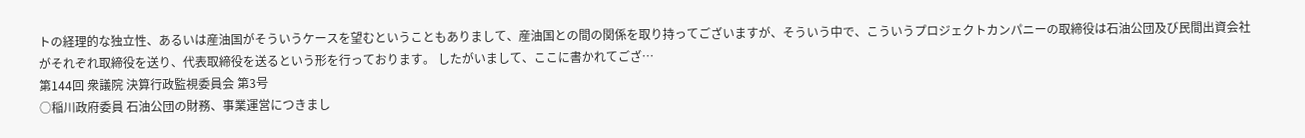トの経理的な独立性、あるいは産油国がそういうケースを望むということもありまして、産油国との間の関係を取り持ってございますが、そういう中で、こういうプロジェクトカンパニーの取締役は石油公団及び民間出資会社がそれぞれ取締役を送り、代表取締役を送るという形を行っております。 したがいまして、ここに書かれてござ…
第144回 衆議院 決算行政監視委員会 第3号
○稲川政府委員 石油公団の財務、事業運営につきまし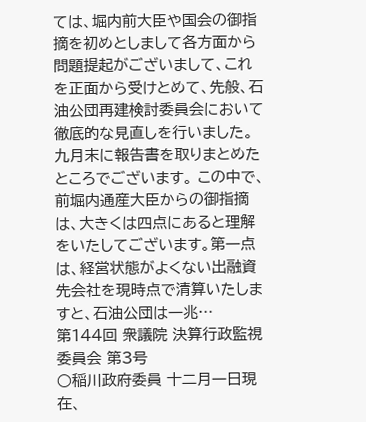ては、堀内前大臣や国会の御指摘を初めとしまして各方面から問題提起がございまして、これを正面から受けとめて、先般、石油公団再建検討委員会において徹底的な見直しを行いました。 九月末に報告書を取りまとめたところでございます。 この中で、前堀内通産大臣からの御指摘は、大きくは四点にあると理解をいたしてございます。第一点は、経営状態がよくない出融資先会社を現時点で清算いたしますと、石油公団は一兆…
第144回 衆議院 決算行政監視委員会 第3号
○稲川政府委員 十二月一日現在、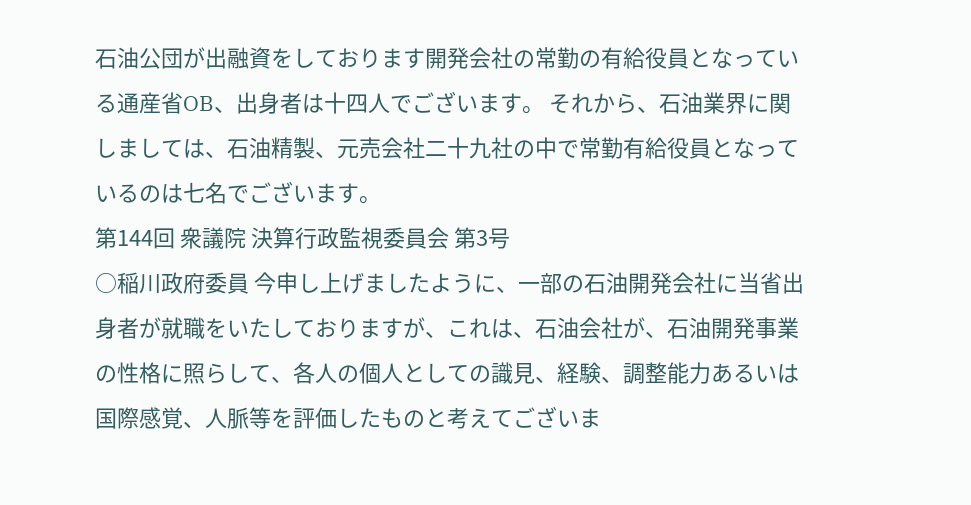石油公団が出融資をしております開発会社の常勤の有給役員となっている通産省OB、出身者は十四人でございます。 それから、石油業界に関しましては、石油精製、元売会社二十九社の中で常勤有給役員となっているのは七名でございます。
第144回 衆議院 決算行政監視委員会 第3号
○稲川政府委員 今申し上げましたように、一部の石油開発会社に当省出身者が就職をいたしておりますが、これは、石油会社が、石油開発事業の性格に照らして、各人の個人としての識見、経験、調整能力あるいは国際感覚、人脈等を評価したものと考えてございま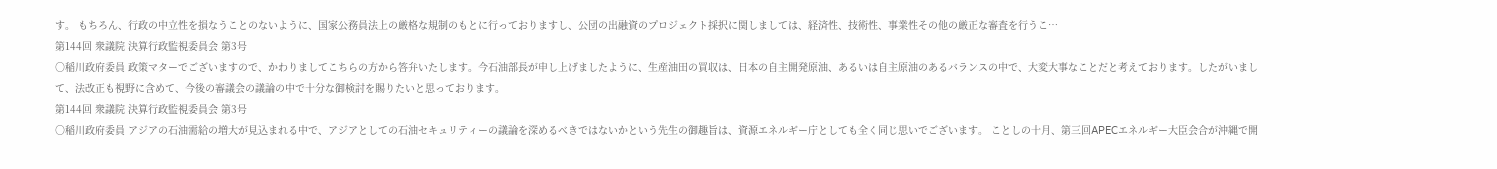す。 もちろん、行政の中立性を損なうことのないように、国家公務員法上の厳格な規制のもとに行っておりますし、公団の出融資のプロジェクト採択に関しましては、経済性、技術性、事業性その他の厳正な審査を行うこ…
第144回 衆議院 決算行政監視委員会 第3号
○稲川政府委員 政策マターでございますので、かわりましてこちらの方から答弁いたします。今石油部長が申し上げましたように、生産油田の買収は、日本の自主開発原油、あるいは自主原油のあるバランスの中で、大変大事なことだと考えております。したがいまして、法改正も視野に含めて、今後の審議会の議論の中で十分な御検討を賜りたいと思っております。
第144回 衆議院 決算行政監視委員会 第3号
○稲川政府委員 アジアの石油需給の増大が見込まれる中で、アジアとしての石油セキュリティーの議論を深めるべきではないかという先生の御趣旨は、資源エネルギー庁としても全く同じ思いでございます。 ことしの十月、第三回APECエネルギー大臣会合が沖縄で開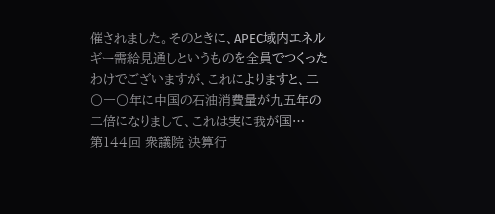催されました。そのときに、APEC域内エネルギー需給見通しというものを全員でつくったわけでございますが、これによりますと、二〇一〇年に中国の石油消費量が九五年の二倍になりまして、これは実に我が国…
第144回 衆議院 決算行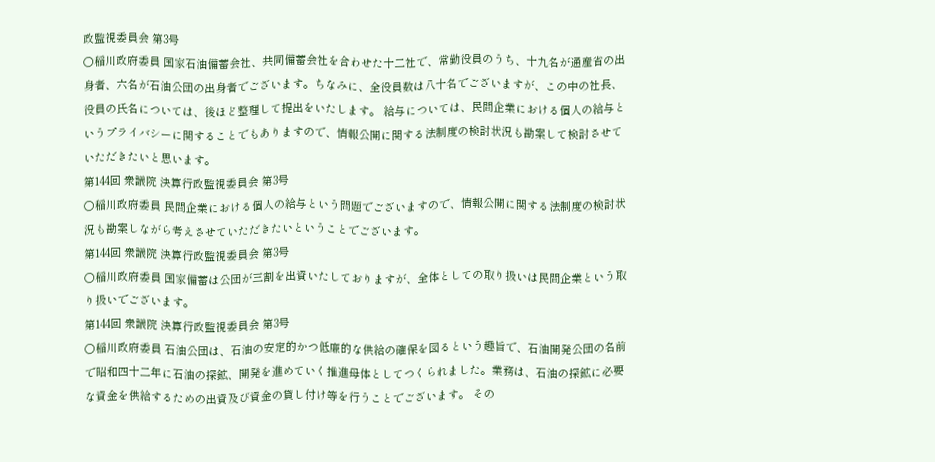政監視委員会 第3号
○稲川政府委員 国家石油備蓄会社、共同備蓄会社を合わせた十二社で、常勤役員のうち、十九名が通産省の出身者、六名が石油公団の出身者でございます。ちなみに、全役員数は八十名でございますが、この中の社長、役員の氏名については、後ほど整理して提出をいたします。 給与については、民間企業における個人の給与というプライバシーに関することでもありますので、情報公開に関する法制度の検討状況も勘案して検討させていただきたいと思います。
第144回 衆議院 決算行政監視委員会 第3号
○稲川政府委員 民間企業における個人の給与という問題でございますので、情報公開に関する法制度の検討状況も勘案しながら考えさせていただきたいということでございます。
第144回 衆議院 決算行政監視委員会 第3号
○稲川政府委員 国家備蓄は公団が三割を出資いたしておりますが、全体としての取り扱いは民間企業という取り扱いでございます。
第144回 衆議院 決算行政監視委員会 第3号
○稲川政府委員 石油公団は、石油の安定的かつ低廉的な供給の確保を図るという趣旨で、石油開発公団の名前で昭和四十二年に石油の探鉱、開発を進めていく推進母体としてつくられました。業務は、石油の探鉱に必要な資金を供給するための出資及び資金の貸し付け等を行うことでございます。 その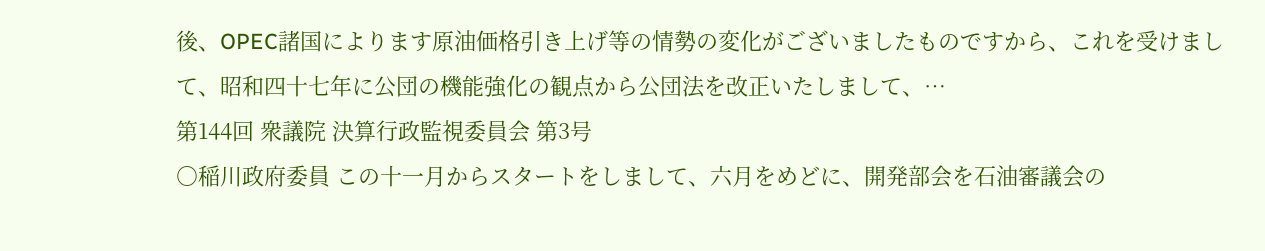後、OPEC諸国によります原油価格引き上げ等の情勢の変化がございましたものですから、これを受けまして、昭和四十七年に公団の機能強化の観点から公団法を改正いたしまして、…
第144回 衆議院 決算行政監視委員会 第3号
○稲川政府委員 この十一月からスタートをしまして、六月をめどに、開発部会を石油審議会の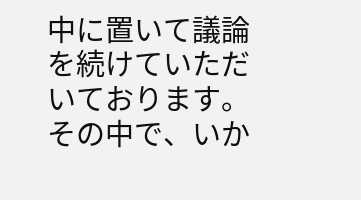中に置いて議論を続けていただいております。 その中で、いか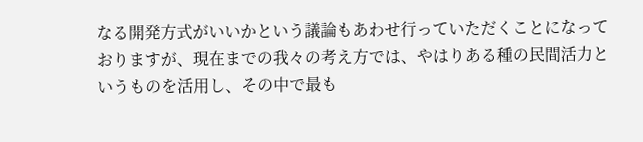なる開発方式がいいかという議論もあわせ行っていただくことになっておりますが、現在までの我々の考え方では、やはりある種の民間活力というものを活用し、その中で最も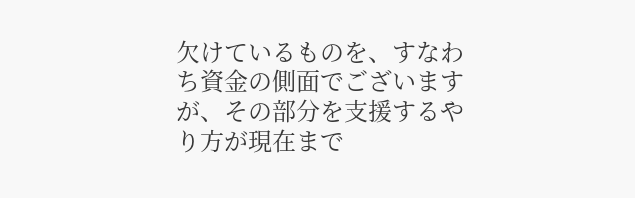欠けているものを、すなわち資金の側面でございますが、その部分を支援するやり方が現在まで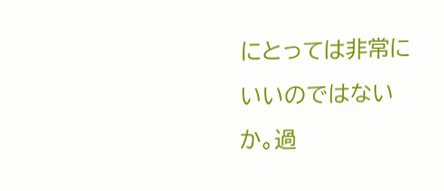にとっては非常にいいのではないか。過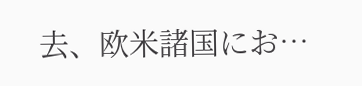去、欧米諸国にお…